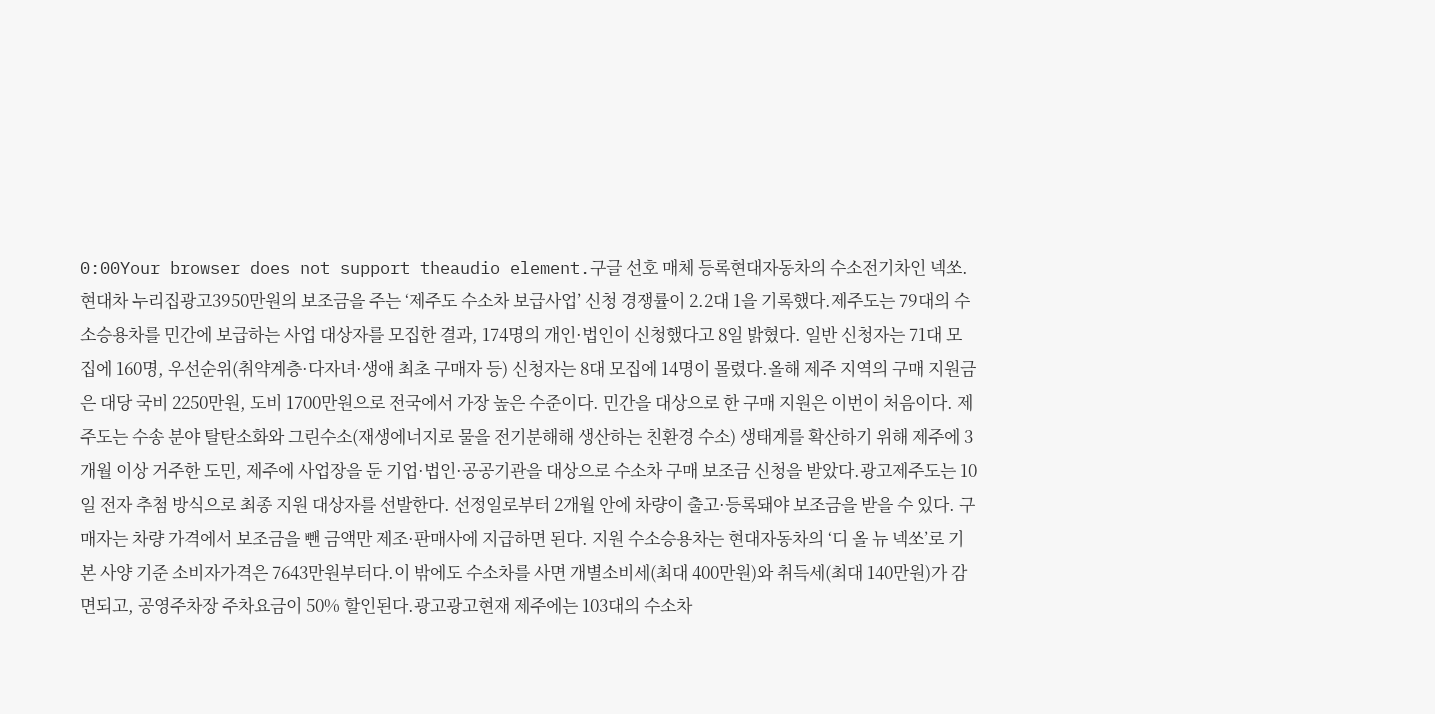0:00Your browser does not support theaudio element.구글 선호 매체 등록현대자동차의 수소전기차인 넥쏘. 현대차 누리집광고3950만원의 보조금을 주는 ‘제주도 수소차 보급사업’ 신청 경쟁률이 2.2대 1을 기록했다.제주도는 79대의 수소승용차를 민간에 보급하는 사업 대상자를 모집한 결과, 174명의 개인·법인이 신청했다고 8일 밝혔다. 일반 신청자는 71대 모집에 160명, 우선순위(취약계층·다자녀·생애 최초 구매자 등) 신청자는 8대 모집에 14명이 몰렸다.올해 제주 지역의 구매 지원금은 대당 국비 2250만원, 도비 1700만원으로 전국에서 가장 높은 수준이다. 민간을 대상으로 한 구매 지원은 이번이 처음이다. 제주도는 수송 분야 탈탄소화와 그린수소(재생에너지로 물을 전기분해해 생산하는 친환경 수소) 생태계를 확산하기 위해 제주에 3개월 이상 거주한 도민, 제주에 사업장을 둔 기업·법인·공공기관을 대상으로 수소차 구매 보조금 신청을 받았다.광고제주도는 10일 전자 추첨 방식으로 최종 지원 대상자를 선발한다. 선정일로부터 2개월 안에 차량이 출고·등록돼야 보조금을 받을 수 있다. 구매자는 차량 가격에서 보조금을 뺀 금액만 제조·판매사에 지급하면 된다. 지원 수소승용차는 현대자동차의 ‘디 올 뉴 넥쏘’로 기본 사양 기준 소비자가격은 7643만원부터다.이 밖에도 수소차를 사면 개별소비세(최대 400만원)와 취득세(최대 140만원)가 감면되고, 공영주차장 주차요금이 50% 할인된다.광고광고현재 제주에는 103대의 수소차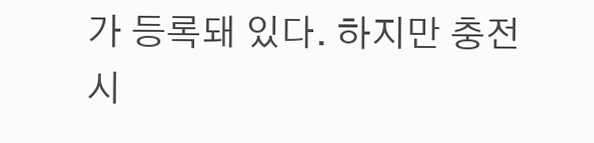가 등록돼 있다. 하지만 충전 시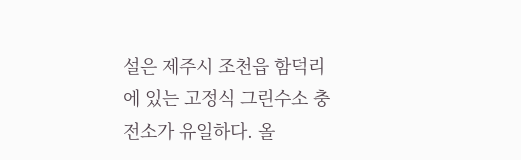설은 제주시 조천읍 함덕리에 있는 고정식 그린수소 충전소가 유일하다. 올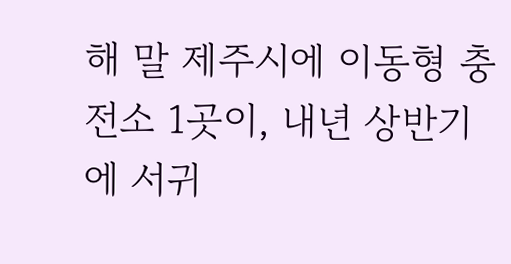해 말 제주시에 이동형 충전소 1곳이, 내년 상반기에 서귀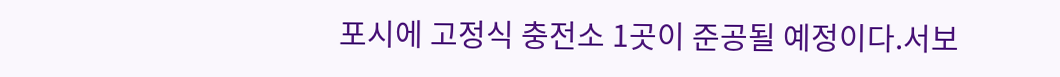포시에 고정식 충전소 1곳이 준공될 예정이다.서보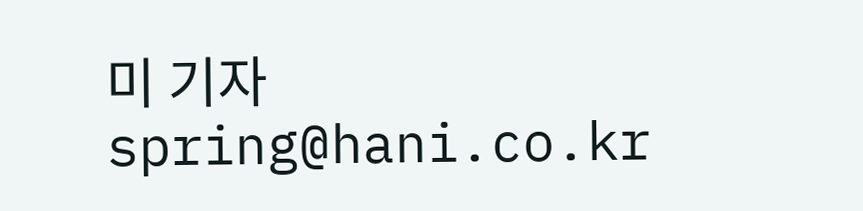미 기자 spring@hani.co.kr